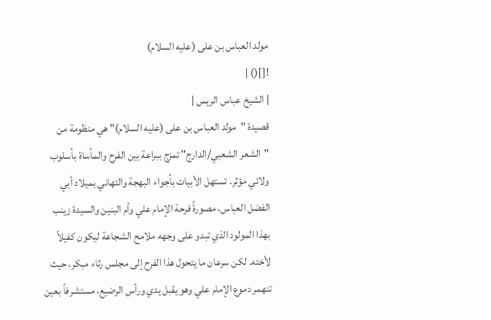مولد العباس بن على (عليه السلام)
![]() |
| الشيخ عباس الريس |
قصيدة "مولد العباس بن على (عليه السلام)" هي منظومة من "الشعر الشعبي/الدارج" تمزج ببراعة بين الفرح والمأساة بأسلوب ولائي مؤثر. تستهل الأبيات بأجواء البهجة والتهاني بميلاد أبي الفضل العباس، مصورةً فرحة الإمام علي وأم البنين والسيدة زينب بهذا المولود الذي تبدو على وجهه ملامح الشجاعة ليكون كفيلاً لأخته. لكن سرعان ما يتحول هذا الفرح إلى مجلس رثاء مبكر، حيث تنهمر دموع الإمام علي وهو يقبل يدي ورأس الرضيع، مستشرفاً بعين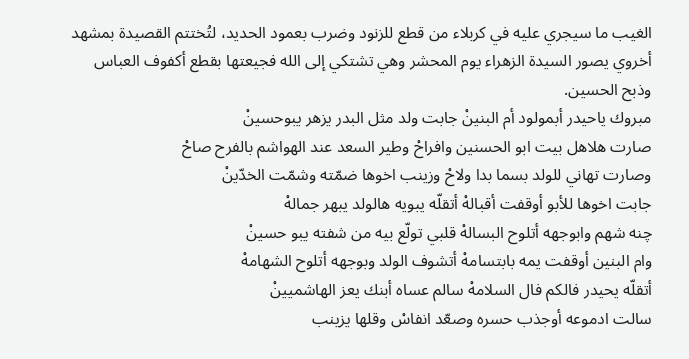الغيب ما سيجري عليه في كربلاء من قطع للزنود وضرب بعمود الحديد، لتُختتم القصيدة بمشهد أخروي يصور السيدة الزهراء يوم المحشر وهي تشتكي إلى الله فجيعتها بقطع أكفوف العباس وذبح الحسين.
مبروك ياحيدر أبمولود أم البنينْ جابت ولد مثل البدر يزهر يبوحسينْ
صارت هلاهل بيت ابو الحسنين وافراحْ وطير السعد عند الهواشم بالفرح صاحْ
وصارت تهاني للولد بسما بدا ولاحْ وزينب اخوها ضمّته وشمّت الخدّينْ
جابت اخوها للأبو أوقفت أقبالهْ أتقلّه يبويه هالولد يبهر جمالهْ
چنه شهم وابوجهه أتلوح البسالهْ قلبي تولّع بيه من شفته يبو حسينْ
وام البنين أوقفت يمه بابتسامهْ أتشوف الولد وبوجهه أتلوح الشهامهْ
أتقلّه يحيدر فالكم فال السلامهْ سالم عساه أبنك يعز الهاشميينْ
سالت ادموعه أوجذب حسره وصعّد انفاسْ وقلها يزينب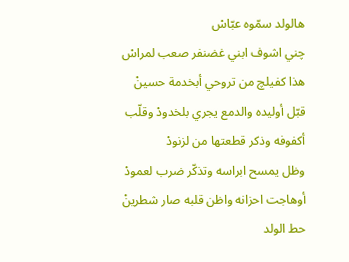هالولد سمّوه عبّاسْ
چني اشوف ابني غضنفر صعب لمراسْ هذا كفيلچ من تروحي أبخدمة حسينْ
قبّل أوليده والدمع يجري بلخدودْ وقلّب أكفوفه وذكر قطعتها من لزنودْ
وظل يمسح ابراسه وتذكّر ضرب لعمودْ أوهاجت احزانه واظن قلبه صار شطرينْ
حط الولد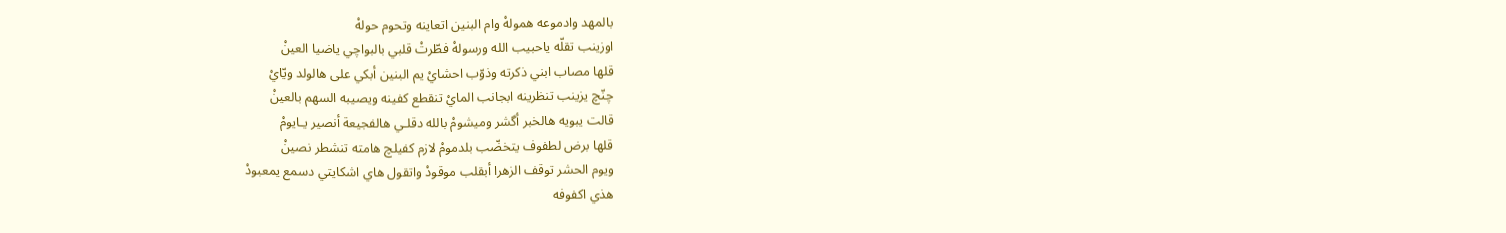بالمهد وادموعه همولهْ وام البنين اتعاينه وتحوم حولهْ
اوزينب تقلّه ياحبيب الله ورسولهْ فطّرتْ قلبي بالبواچي ياضيا العينْ
قلها مصاب ابني ذكرته وذوّب احشايْ يم البنين أبكي على هالولد ويّايْ
چنّچ يزينب تنظرينه ابجانب المايْ تنقطع كفينه ويصيبه السهم بالعينْ
قالت يبويه هالخبر أگشر وميشومْ بالله دقلـي هالفجيعة أنصير يـايومْ
قلها برض لطفوف يتخضّب بلدمومْ لازم كفيلچ هامته تنشطر نصينْ
ويوم الحشر توقف الزهرا أبقلب موقودْ واتقول هاي اشكايتي دسمع يمعبودْ
هذي اكفوفه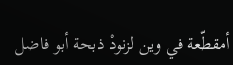أمقطّعة في وين لزنودْ ذبحة أبو فاضل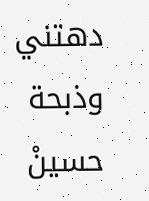دهتني وذبحة حسينْ